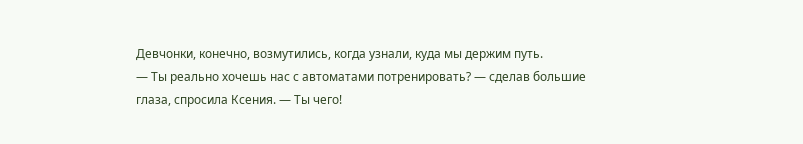Девчонки, конечно, возмутились, когда узнали, куда мы держим путь.
— Ты реально хочешь нас с автоматами потренировать? — сделав большие глаза, спросила Ксения. — Ты чего!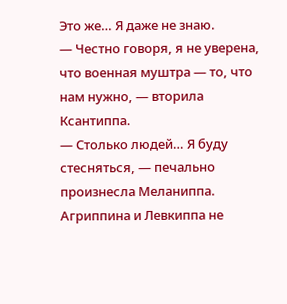Это же… Я даже не знаю.
— Честно говоря, я не уверена, что военная муштра — то, что нам нужно, — вторила Ксантиппа.
— Столько людей… Я буду стесняться, — печально произнесла Меланиппа.
Агриппина и Левкиппа не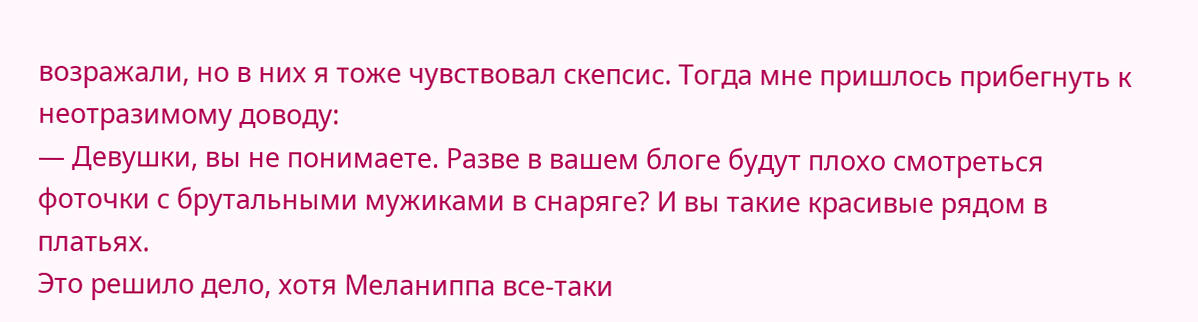возражали, но в них я тоже чувствовал скепсис. Тогда мне пришлось прибегнуть к неотразимому доводу:
— Девушки, вы не понимаете. Разве в вашем блоге будут плохо смотреться фоточки с брутальными мужиками в снаряге? И вы такие красивые рядом в платьях.
Это решило дело, хотя Меланиппа все-таки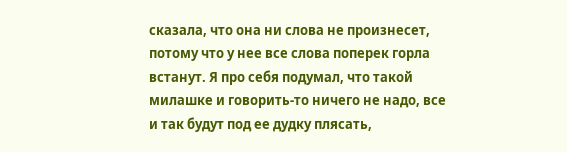сказала, что она ни слова не произнесет, потому что у нее все слова поперек горла встанут. Я про себя подумал, что такой милашке и говорить-то ничего не надо, все и так будут под ее дудку плясать,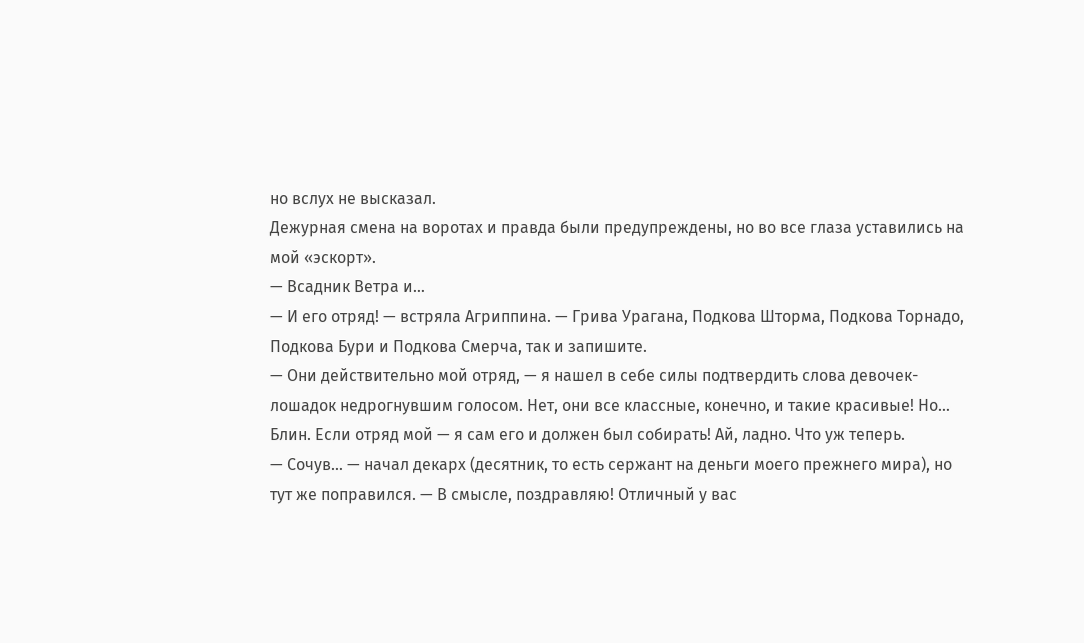но вслух не высказал.
Дежурная смена на воротах и правда были предупреждены, но во все глаза уставились на мой «эскорт».
— Всадник Ветра и…
— И его отряд! — встряла Агриппина. — Грива Урагана, Подкова Шторма, Подкова Торнадо, Подкова Бури и Подкова Смерча, так и запишите.
— Они действительно мой отряд, — я нашел в себе силы подтвердить слова девочек-лошадок недрогнувшим голосом. Нет, они все классные, конечно, и такие красивые! Но… Блин. Если отряд мой — я сам его и должен был собирать! Ай, ладно. Что уж теперь.
— Сочув… — начал декарх (десятник, то есть сержант на деньги моего прежнего мира), но тут же поправился. — В смысле, поздравляю! Отличный у вас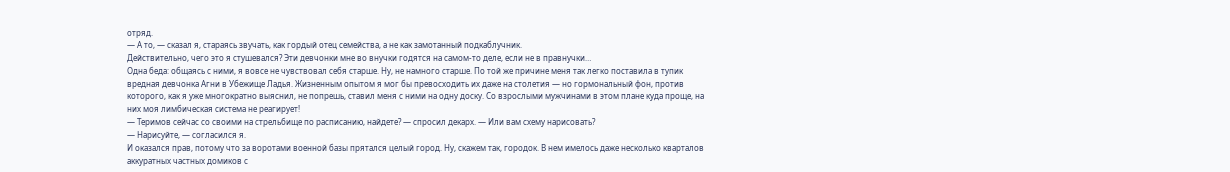отряд.
— А то, — сказал я, стараясь звучать, как гордый отец семейства, а не как замотанный подкаблучник.
Действительно, чего это я стушевался? Эти девчонки мне во внучки годятся на самом-то деле, если не в правнучки…
Одна беда: общаясь с ними, я вовсе не чувствовал себя старше. Ну, не намного старше. По той же причине меня так легко поставила в тупик вредная девчонка Агни в Убежище Ладья. Жизненным опытом я мог бы превосходить их даже на столетия — но гормональный фон, против которого, как я уже многократно выяснил, не попрешь, ставил меня с ними на одну доску. Со взрослыми мужчинами в этом плане куда проще, на них моя лимбическая система не реагирует!
— Теримов сейчас со своими на стрельбище по расписанию, найдете? — спросил декарх. — Или вам схему нарисовать?
— Нарисуйте, — согласился я.
И оказался прав, потому что за воротами военной базы прятался целый город. Ну, скажем так, городок. В нем имелось даже несколько кварталов аккуратных частных домиков с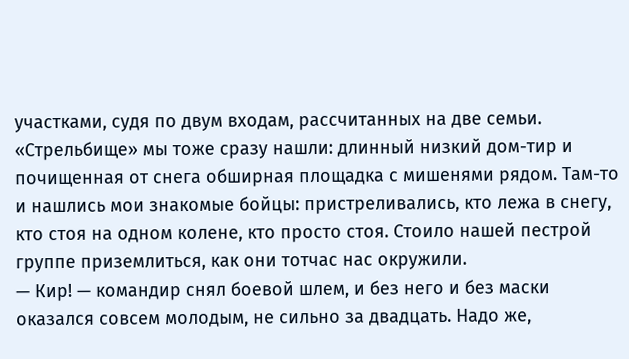участками, судя по двум входам, рассчитанных на две семьи. «Стрельбище» мы тоже сразу нашли: длинный низкий дом-тир и почищенная от снега обширная площадка с мишенями рядом. Там-то и нашлись мои знакомые бойцы: пристреливались, кто лежа в снегу, кто стоя на одном колене, кто просто стоя. Стоило нашей пестрой группе приземлиться, как они тотчас нас окружили.
— Кир! — командир снял боевой шлем, и без него и без маски оказался совсем молодым, не сильно за двадцать. Надо же,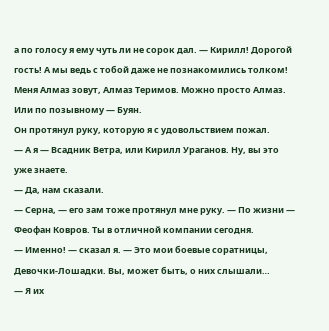а по голосу я ему чуть ли не сорок дал. — Кирилл! Дорогой гость! А мы ведь с тобой даже не познакомились толком! Меня Алмаз зовут, Алмаз Теримов. Можно просто Алмаз. Или по позывному — Буян.
Он протянул руку, которую я с удовольствием пожал.
— А я — Всадник Ветра, или Кирилл Ураганов. Ну, вы это уже знаете.
— Да, нам сказали.
— Серна, — его зам тоже протянул мне руку. — По жизни — Феофан Ковров. Ты в отличной компании сегодня.
— Именно! — сказал я. — Это мои боевые соратницы, Девочки-Лошадки. Вы, может быть, о них слышали…
— Я их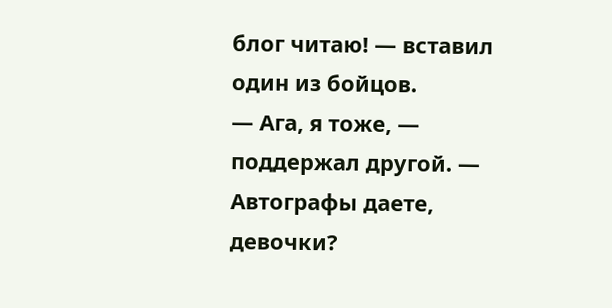блог читаю! — вставил один из бойцов.
— Ага, я тоже, — поддержал другой. — Автографы даете, девочки?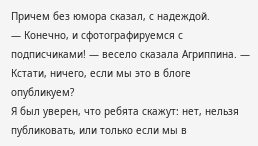Причем без юмора сказал, с надеждой.
— Конечно, и сфотографируемся с подписчиками! — весело сказала Агриппина. — Кстати, ничего, если мы это в блоге опубликуем?
Я был уверен, что ребята скажут: нет, нельзя публиковать, или только если мы в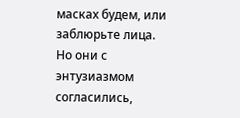масках будем, или заблюрьте лица. Но они с энтузиазмом согласились,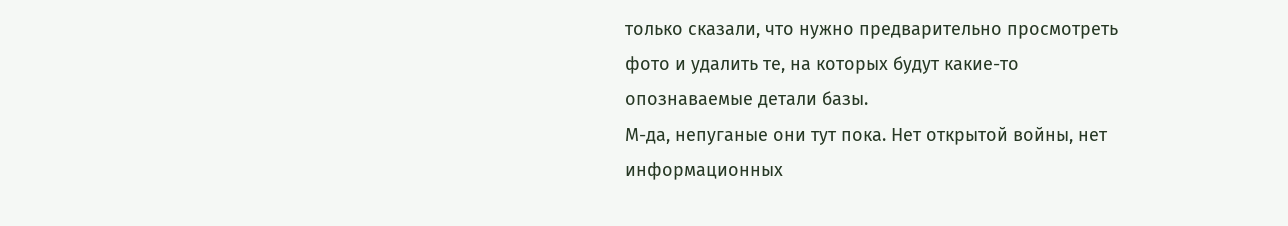только сказали, что нужно предварительно просмотреть фото и удалить те, на которых будут какие-то опознаваемые детали базы.
М-да, непуганые они тут пока. Нет открытой войны, нет информационных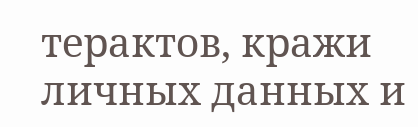терактов, кражи личных данных и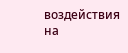воздействия на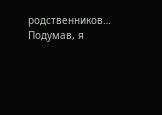родственников…
Подумав, я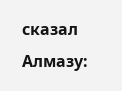сказал Алмазу: